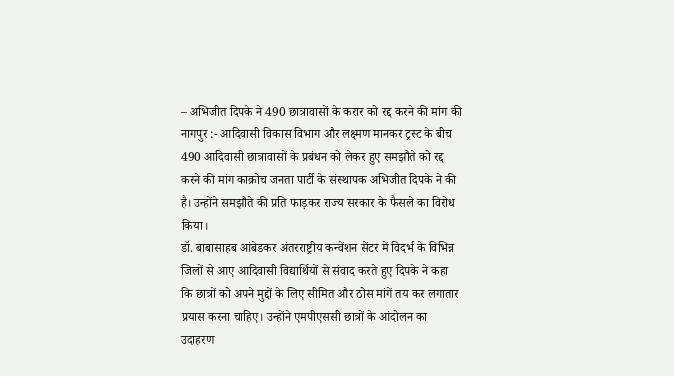– अभिजीत दिपके ने 490 छात्रावासों के करार को रद्द करने की मांग की
नागपुर :- आदिवासी विकास विभाग और लक्ष्मण मानकर ट्रस्ट के बीच 490 आदिवासी छात्रावासों के प्रबंधन को लेकर हुए समझौते को रद्द करने की मांग काक्रोच जनता पार्टी के संस्थापक अभिजीत दिपके ने की है। उन्होंने समझौते की प्रति फाड़कर राज्य सरकार के फैसले का विरोध किया।
डॉ. बाबासाहब आंबेडकर अंतरराष्ट्रीय कन्वेंशन सेंटर में विदर्भ के विभिन्न जिलों से आए आदिवासी विद्यार्थियों से संवाद करते हुए दिपके ने कहा कि छात्रों को अपने मुद्दों के लिए सीमित और ठोस मांगें तय कर लगातार प्रयास करना चाहिए। उन्होंने एमपीएससी छात्रों के आंदोलन का उदाहरण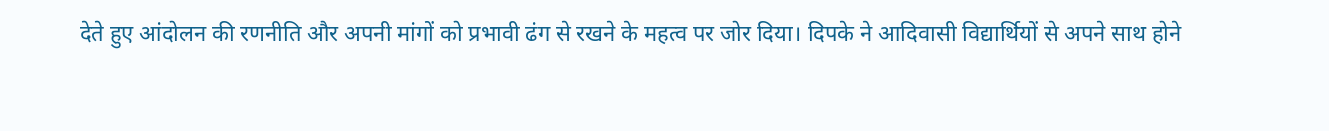देते हुए आंदोलन की रणनीति और अपनी मांगों को प्रभावी ढंग से रखने के महत्व पर जोर दिया। दिपके ने आदिवासी विद्यार्थियों से अपने साथ होने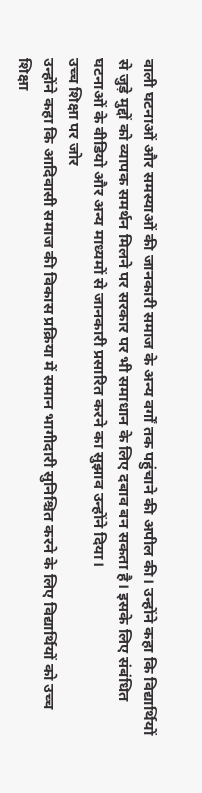वाली घटनाओं और समस्याओं की जानकारी समाज के अन्य वर्गों तक पहुंचाने की अपील की। उन्होंने कहा कि विद्यार्थियों से जुड़े मुद्दों को व्यापक समर्थन मिलने पर सरकार पर भी समाधान के लिए दबाव बन सकता है। इसके लिए संबंधित घटनाओं के वीडियो और अन्य माध्यमों से जानकारी प्रसारित करने का सुझाव उन्होंने दिया।
उच्च शिक्षा पर जोर
उन्होंने कहा कि आदिवासी समाज की विकास प्रक्रिया में समान भागीदारी सुनिश्चित करने के लिए विद्यार्थियों को उच्च शिक्षा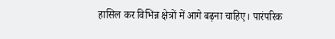हासिल कर विभिन्न क्षेत्रों में आगे बढ़ना चाहिए। पारंपरिक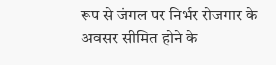रूप से जंगल पर निर्भर रोजगार के अवसर सीमित होने के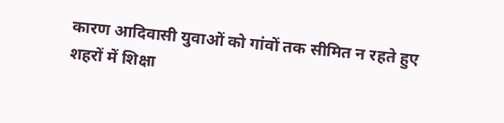कारण आदिवासी युवाओं को गांवों तक सीमित न रहते हुए शहरों में शिक्षा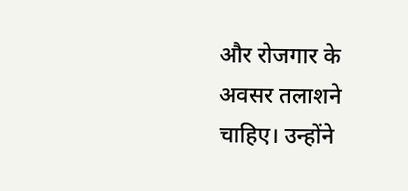और रोजगार के अवसर तलाशने चाहिए। उन्होंने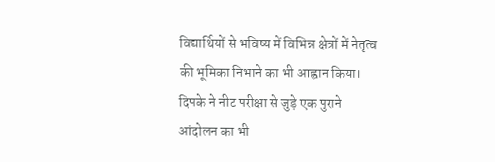विद्यार्थियों से भविष्य में विभिन्न क्षेत्रों में नेतृत्व की भूमिका निभाने का भी आह्वान किया।
दिपके ने नीट परीक्षा से जुड़े एक पुराने आंदोलन का भी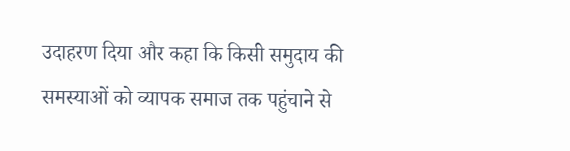उदाहरण दिया और कहा कि किसी समुदाय की समस्याओं को व्यापक समाज तक पहुंचाने से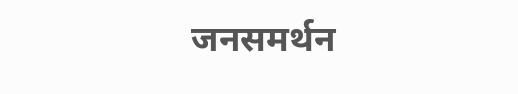जनसमर्थन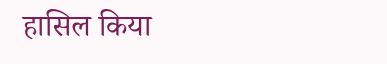हासिल किया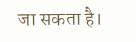जा सकता है।